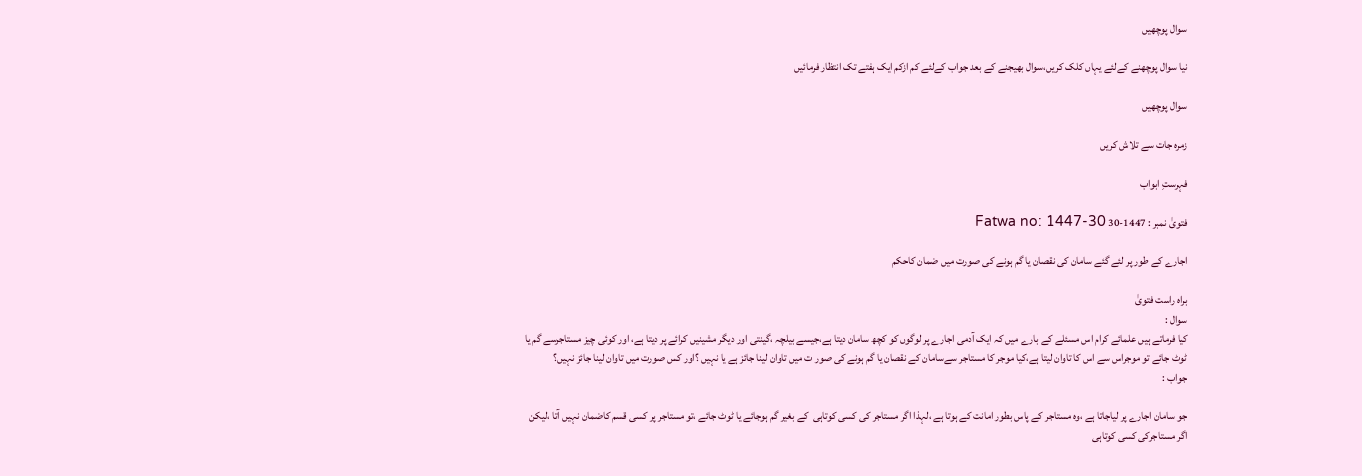سوال پوچھیں

نیا سوال پوچھنے کےلئے یہاں کلک کریں،سوال بھیجنے کے بعد جواب کےلئے کم ازکم ایک ہفتے تک انتظار فرمائیں

سوال پوچھیں

زمرہ جات سے تلاش کریں

فہرستِ ابواب

فتویٰ نمبر : 1447-30 Fatwa no: 1447-30

اجارے کے طور پر لئے گئے سامان کی نقصان یا گم ہونے کی صورت میں ضمان کاحکم

براہ راست فتویٰ
سوال :
کیا فرماتے ہیں علمائے کرام اس مسئلے کے بارے میں کہ ایک آدمی اجارے پر لوگوں کو کچھ سامان دیتا ہے،جیسے بیلچہ ،گینتی اور دیگر مشینیں کرائے پر دیتا ہے، اور کوئی چیز مستاجرسے گم یا ٹوٹ جائے تو موجراس سے اس کا تاوان لیتا ہے،کیا موجر کا مستاجر سےسامان کے نقصان یا گم ہونے کی صور ت میں تاوان لینا جائز ہے یا نہیں ؟اور کس صورت میں تاوان لینا جائز نہیں؟
جواب :

جو سامان اجارے پر لیاجاتا ہے ،وہ مستاجر کے پاس بطور امانت کے ہوتا ہے ،لہذا اگر مستاجر کی کسی کوتاہی  کے بغیر گم ہوجائے یا ٹوٹ جائے ،تو مستاجر پر کسی قسم کاضمان نہیں آتا ،لیکن اگر مستاجرکی کسی کوتاہی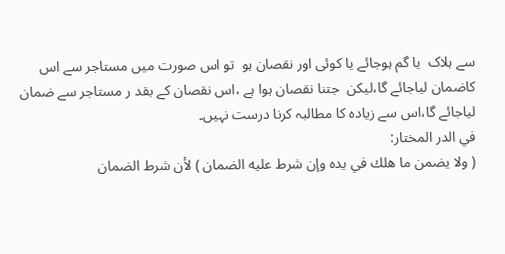سے ہلاک  یا گم ہوجائے یا کوئی اور نقصان ہو  تو اس صورت ميں مستاجر سے اس کاضمان لیاجائے گا،لیکن  جتنا نقصان ہوا ہے ،اس نقصان کے بقد ر مستاجر سے ضمان لیاجائے گا،اس سے زیادہ کا مطالبہ کرنا درست نہیں۔
في الدر المختار:
( ولا يضمن ما هلك في يده وإن شرط عليه الضمان ) لأن شرط الضمان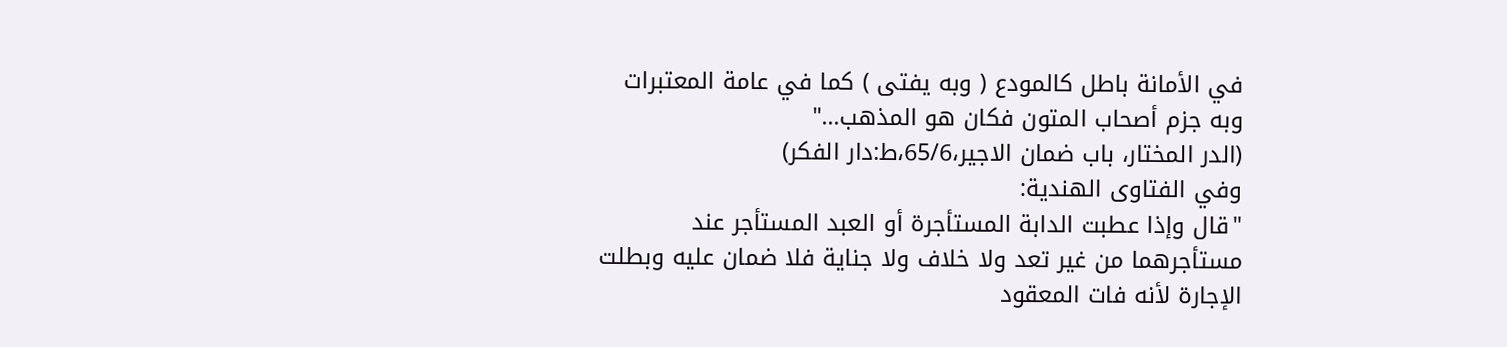في الأمانة باطل كالمودع ( وبه يفتى ) كما في عامة المعتبرات وبه جزم أصحاب المتون فكان هو المذهب..."                         (الدر المختار، باب ضمان الاجير،65/6،ط:دار الفكر)
وفي الفتاوى الهندية:
"قال وإذا عطبت الدابة المستأجرة أو العبد المستأجر عند مستأجرهما من غير تعد ولا خلاف ولا جناية فلا ضمان عليه وبطلت الإجارة لأنه فات المعقود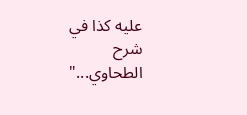عليه كذا في شرح الطحاوي..."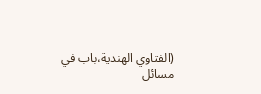(الفتاوي الهندية،باب في مسائل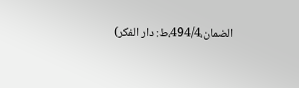الضمان،494/4،ط: دار الفكر)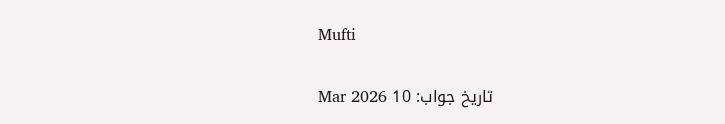Mufti

تاریخ جواب: 10 Mar 2026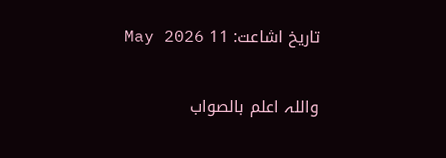تاریخ اشاعت: 11 May 2026

واللہ اعلم بالصواب